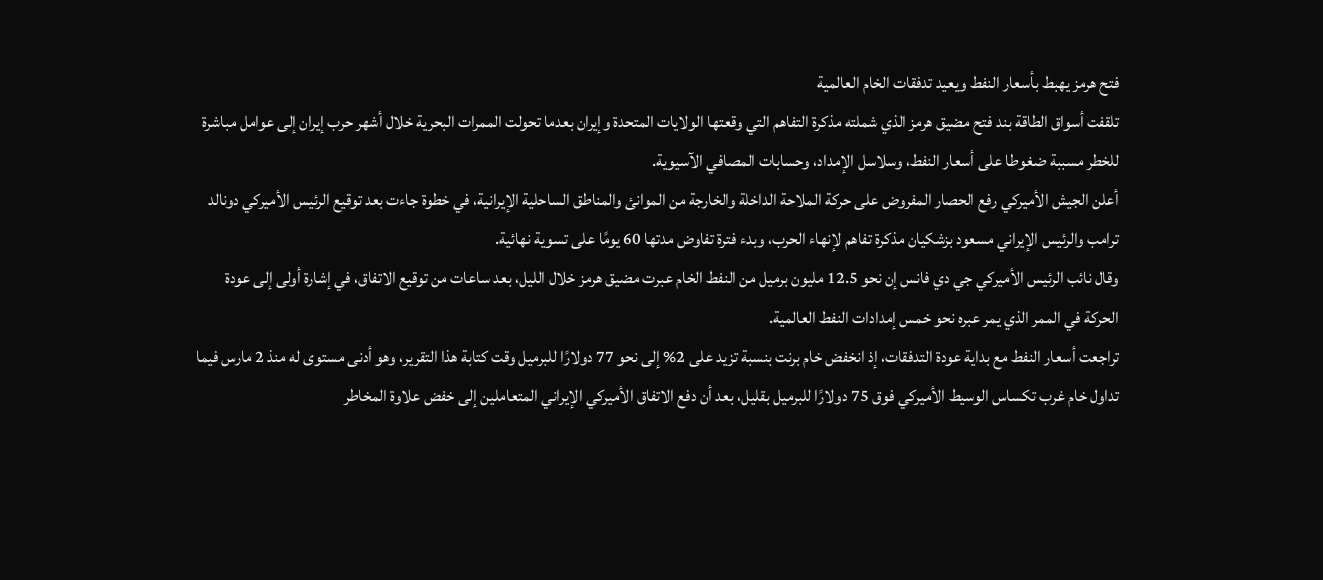فتح هرمز يهبط بأسعار النفط ويعيد تدفقات الخام العالمية
تلقفت أسواق الطاقة بند فتح مضيق هرمز الذي شملته مذكرة التفاهم التي وقعتها الولايات المتحدة وإيران بعدما تحولت الممرات البحرية خلال أشهر حرب إيران إلى عوامل مباشرة للخطر مسببة ضغوطا على أسعار النفط، وسلاسل الإمداد، وحسابات المصافي الآسيوية.
أعلن الجيش الأميركي رفع الحصار المفروض على حركة الملاحة الداخلة والخارجة من الموانئ والمناطق الساحلية الإيرانية، في خطوة جاءت بعد توقيع الرئيس الأميركي دونالد ترامب والرئيس الإيراني مسعود بزشكيان مذكرة تفاهم لإنهاء الحرب، وبدء فترة تفاوض مدتها 60 يومًا على تسوية نهائية.
وقال نائب الرئيس الأميركي جي دي فانس إن نحو 12.5 مليون برميل من النفط الخام عبرت مضيق هرمز خلال الليل، بعد ساعات من توقيع الاتفاق، في إشارة أولى إلى عودة الحركة في الممر الذي يمر عبره نحو خمس إمدادات النفط العالمية.
تراجعت أسعار النفط مع بداية عودة التدفقات، إذ انخفض خام برنت بنسبة تزيد على 2% إلى نحو 77 دولارًا للبرميل وقت كتابة هذا التقرير، وهو أدنى مستوى له منذ 2 مارس فيما تداول خام غرب تكساس الوسيط الأميركي فوق 75 دولارًا للبرميل بقليل، بعد أن دفع الاتفاق الأميركي الإيراني المتعاملين إلى خفض علاوة المخاطر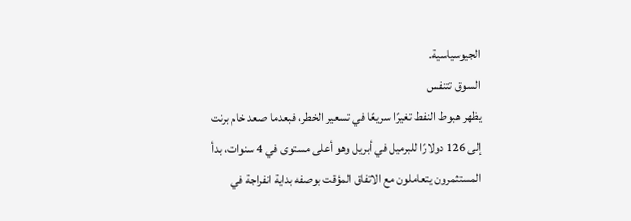الجيوسياسية.
السوق تتنفس
يظهر هبوط النفط تغيرًا سريعًا في تسعير الخطر، فبعدما صعد خام برنت إلى 126 دولارًا للبرميل في أبريل وهو أعلى مستوى في 4 سنوات، بدأ المستثمرون يتعاملون مع الاتفاق المؤقت بوصفه بداية انفراجة في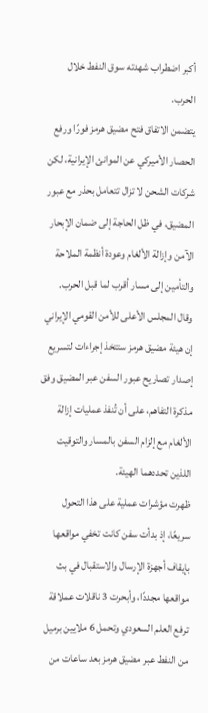أكبر اضطراب شهدته سوق النفط خلال الحرب.
يتضمن الاتفاق فتح مضيق هرمز فورًا ورفع الحصار الأميركي عن الموانئ الإيرانية، لكن شركات الشحن لا تزال تتعامل بحذر مع عبور المضيق، في ظل الحاجة إلى ضمان الإبحار الآمن وإزالة الألغام وعودة أنظمة الملاحة والتأمين إلى مسار أقرب لما قبل الحرب.
وقال المجلس الأعلى للأمن القومي الإيراني إن هيئة مضيق هرمز ستتخذ إجراءات لتسريع إصدار تصاريح عبور السفن عبر المضيق وفق مذكرة التفاهم، على أن تُنفذ عمليات إزالة الألغام مع إلزام السفن بالمسار والتوقيت اللذين تحددهما الهيئة.
ظهرت مؤشرات عملية على هذا التحول سريعًا، إذ بدأت سفن كانت تخفي مواقعها بإيقاف أجهزة الإرسال والاستقبال في بث مواقعها مجددًا، وأبحرت 3 ناقلات عملاقة ترفع العلم السعودي وتحمل 6 ملايين برميل من النفط عبر مضيق هرمز بعد ساعات من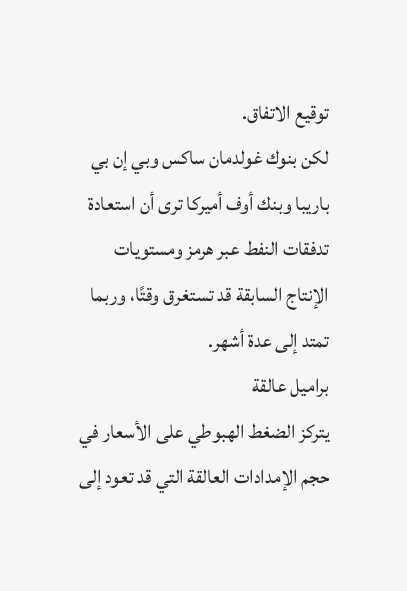توقيع الاتفاق.
لكن بنوك غولدمان ساكس وبي إن بي باريبا وبنك أوف أميركا ترى أن استعادة تدفقات النفط عبر هرمز ومستويات الإنتاج السابقة قد تستغرق وقتًا، وربما تمتد إلى عدة أشهر.
براميل عالقة
يتركز الضغط الهبوطي على الأسعار في حجم الإمدادات العالقة التي قد تعود إلى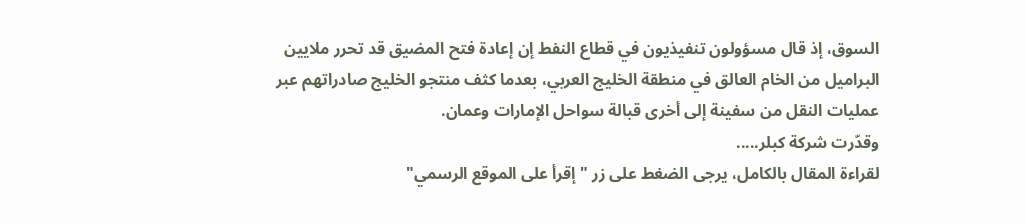السوق، إذ قال مسؤولون تنفيذيون في قطاع النفط إن إعادة فتح المضيق قد تحرر ملايين البراميل من الخام العالق في منطقة الخليج العربي، بعدما كثف منتجو الخليج صادراتهم عبر عمليات النقل من سفينة إلى أخرى قبالة سواحل الإمارات وعمان.
وقدّرت شركة كبلر.....
لقراءة المقال بالكامل، يرجى الضغط على زر "إقرأ على الموقع الرسمي"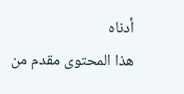أدناه
هذا المحتوى مقدم من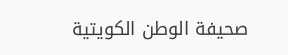صحيفة الوطن الكويتية